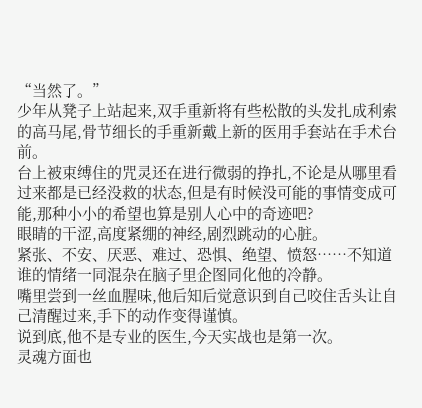“当然了。”
少年从凳子上站起来,双手重新将有些松散的头发扎成利索的高马尾,骨节细长的手重新戴上新的医用手套站在手术台前。
台上被束缚住的咒灵还在进行微弱的挣扎,不论是从哪里看过来都是已经没救的状态,但是有时候没可能的事情变成可能,那种小小的希望也算是别人心中的奇迹吧?
眼睛的干涩,高度紧绷的神经,剧烈跳动的心脏。
紧张、不安、厌恶、难过、恐惧、绝望、愤怒……不知道谁的情绪一同混杂在脑子里企图同化他的冷静。
嘴里尝到一丝血腥味,他后知后觉意识到自己咬住舌头让自己清醒过来,手下的动作变得谨慎。
说到底,他不是专业的医生,今天实战也是第一次。
灵魂方面也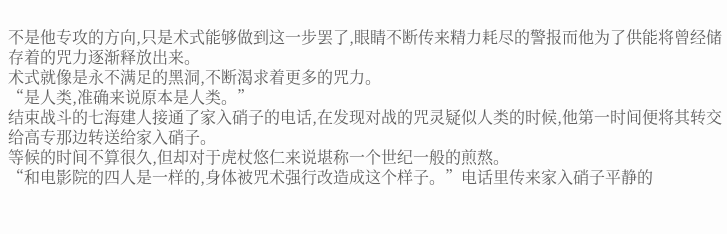不是他专攻的方向,只是术式能够做到这一步罢了,眼睛不断传来精力耗尽的警报而他为了供能将曾经储存着的咒力逐渐释放出来。
术式就像是永不满足的黑洞,不断渴求着更多的咒力。
“是人类,准确来说原本是人类。”
结束战斗的七海建人接通了家入硝子的电话,在发现对战的咒灵疑似人类的时候,他第一时间便将其转交给高专那边转送给家入硝子。
等候的时间不算很久,但却对于虎杖悠仁来说堪称一个世纪一般的煎熬。
“和电影院的四人是一样的,身体被咒术强行改造成这个样子。”电话里传来家入硝子平静的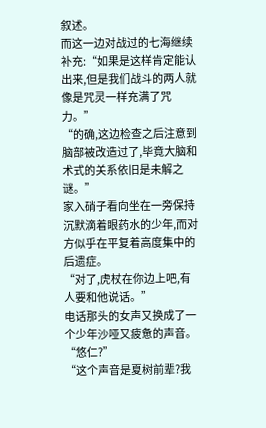叙述。
而这一边对战过的七海继续补充:“如果是这样肯定能认出来,但是我们战斗的两人就像是咒灵一样充满了咒力。”
“的确,这边检查之后注意到脑部被改造过了,毕竟大脑和术式的关系依旧是未解之谜。”
家入硝子看向坐在一旁保持沉默滴着眼药水的少年,而对方似乎在平复着高度集中的后遗症。
“对了,虎杖在你边上吧,有人要和他说话。”
电话那头的女声又换成了一个少年沙哑又疲惫的声音。
“悠仁?”
“这个声音是夏树前辈?我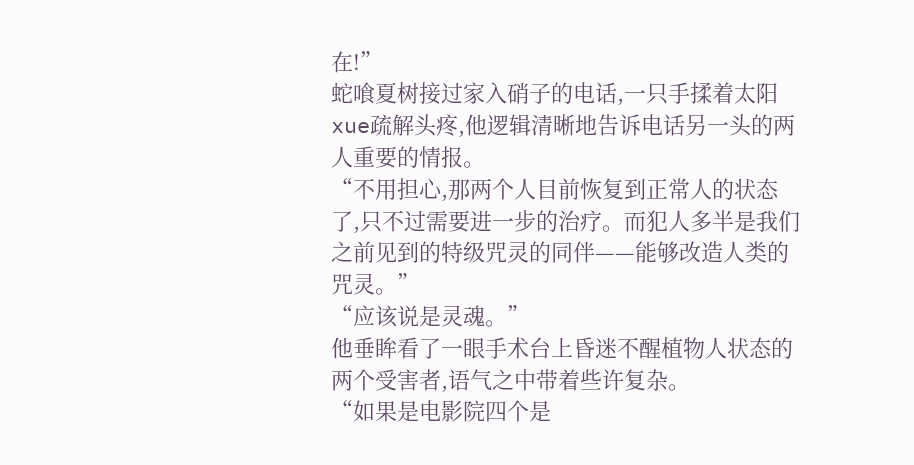在!”
蛇喰夏树接过家入硝子的电话,一只手揉着太阳xue疏解头疼,他逻辑清晰地告诉电话另一头的两人重要的情报。
“不用担心,那两个人目前恢复到正常人的状态了,只不过需要进一步的治疗。而犯人多半是我们之前见到的特级咒灵的同伴——能够改造人类的咒灵。”
“应该说是灵魂。”
他垂眸看了一眼手术台上昏迷不醒植物人状态的两个受害者,语气之中带着些许复杂。
“如果是电影院四个是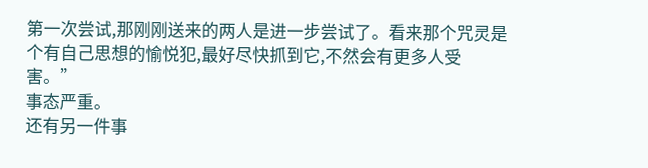第一次尝试,那刚刚送来的两人是进一步尝试了。看来那个咒灵是个有自己思想的愉悦犯,最好尽快抓到它,不然会有更多人受害。”
事态严重。
还有另一件事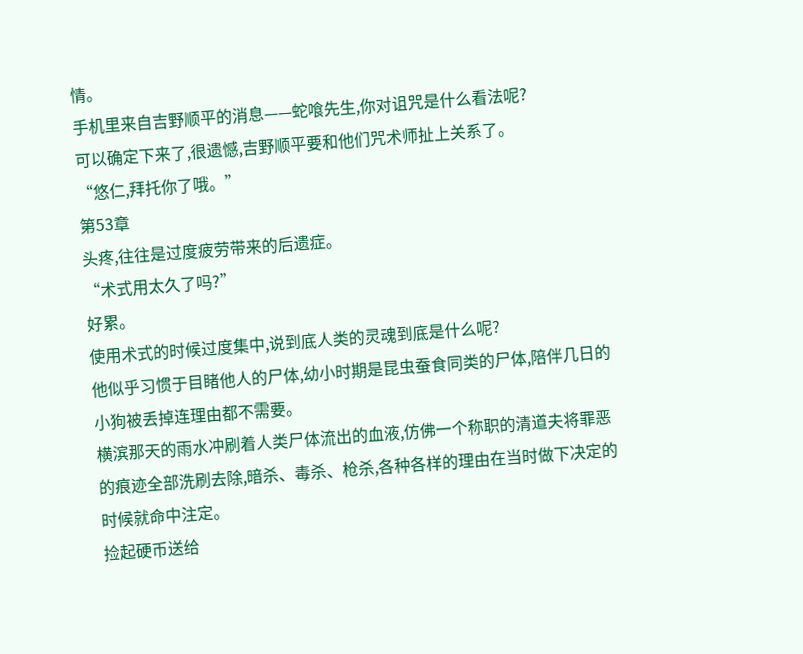情。
手机里来自吉野顺平的消息——蛇喰先生,你对诅咒是什么看法呢?
可以确定下来了,很遗憾,吉野顺平要和他们咒术师扯上关系了。
“悠仁,拜托你了哦。”
第53章
头疼,往往是过度疲劳带来的后遗症。
“术式用太久了吗?”
好累。
使用术式的时候过度集中,说到底人类的灵魂到底是什么呢?
他似乎习惯于目睹他人的尸体,幼小时期是昆虫蚕食同类的尸体,陪伴几日的小狗被丢掉连理由都不需要。
横滨那天的雨水冲刷着人类尸体流出的血液,仿佛一个称职的清道夫将罪恶的痕迹全部洗刷去除,暗杀、毒杀、枪杀,各种各样的理由在当时做下决定的时候就命中注定。
捡起硬币送给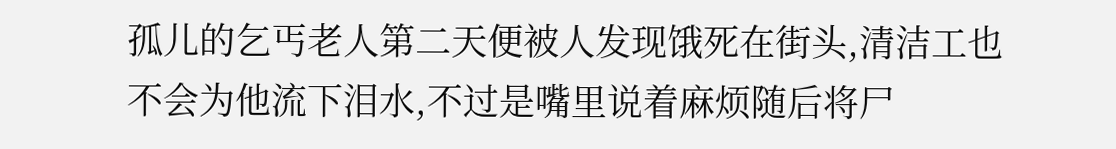孤儿的乞丐老人第二天便被人发现饿死在街头,清洁工也不会为他流下泪水,不过是嘴里说着麻烦随后将尸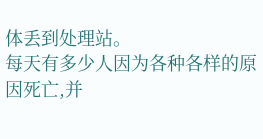体丢到处理站。
每天有多少人因为各种各样的原因死亡,并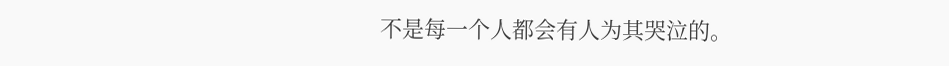不是每一个人都会有人为其哭泣的。